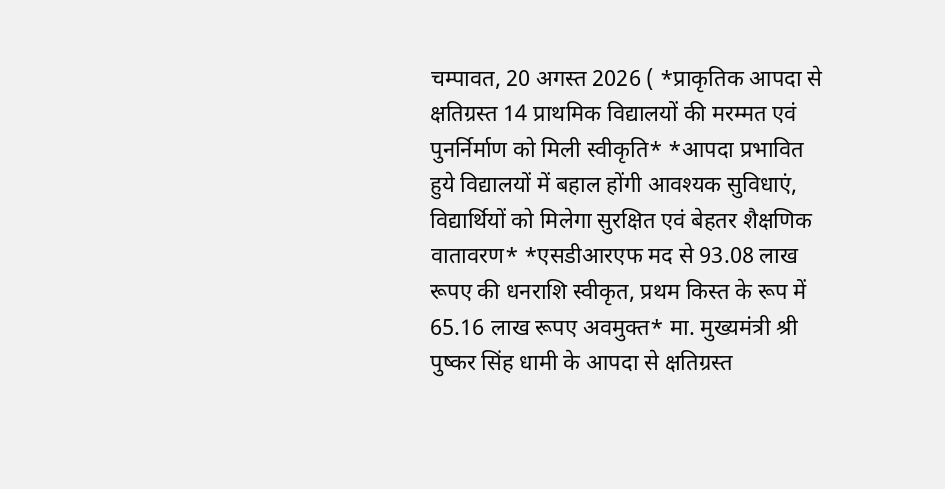चम्पावत, 20 अगस्त 2026 ( *प्राकृतिक आपदा से क्षतिग्रस्त 14 प्राथमिक विद्यालयों की मरम्मत एवं पुनर्निर्माण को मिली स्वीकृति* *आपदा प्रभावित हुये विद्यालयों में बहाल होंगी आवश्यक सुविधाएं, विद्यार्थियों को मिलेगा सुरक्षित एवं बेहतर शैक्षणिक वातावरण* *एसडीआरएफ मद से 93.08 लाख रूपए की धनराशि स्वीकृत, प्रथम किस्त के रूप में 65.16 लाख रूपए अवमुक्त* मा. मुख्यमंत्री श्री पुष्कर सिंह धामी के आपदा से क्षतिग्रस्त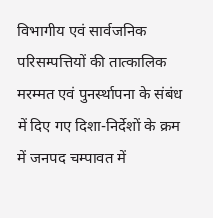विभागीय एवं सार्वजनिक परिसम्पत्तियों की तात्कालिक मरम्मत एवं पुनर्स्थापना के संबंध में दिए गए दिशा-निर्देशों के क्रम में जनपद चम्पावत में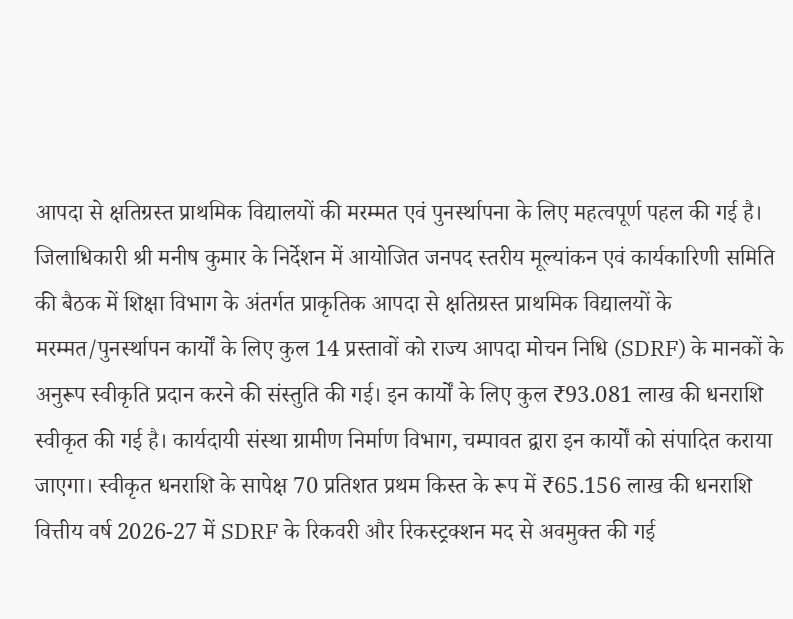आपदा से क्षतिग्रस्त प्राथमिक विद्यालयों की मरम्मत एवं पुनर्स्थापना के लिए महत्वपूर्ण पहल की गई है। जिलाधिकारी श्री मनीष कुमार के निर्देशन में आयोजित जनपद स्तरीय मूल्यांकन एवं कार्यकारिणी समिति की बैठक में शिक्षा विभाग के अंतर्गत प्राकृतिक आपदा से क्षतिग्रस्त प्राथमिक विद्यालयों के मरम्मत/पुनर्स्थापन कार्यों के लिए कुल 14 प्रस्तावों को राज्य आपदा मोचन निधि (SDRF) के मानकों के अनुरूप स्वीकृति प्रदान करने की संस्तुति की गई। इन कार्यों के लिए कुल ₹93.081 लाख की धनराशि स्वीकृत की गई है। कार्यदायी संस्था ग्रामीण निर्माण विभाग, चम्पावत द्वारा इन कार्यों को संपादित कराया जाएगा। स्वीकृत धनराशि के सापेक्ष 70 प्रतिशत प्रथम किस्त के रूप में ₹65.156 लाख की धनराशि वित्तीय वर्ष 2026-27 में SDRF के रिकवरी और रिकस्ट्रक्शन मद से अवमुक्त की गई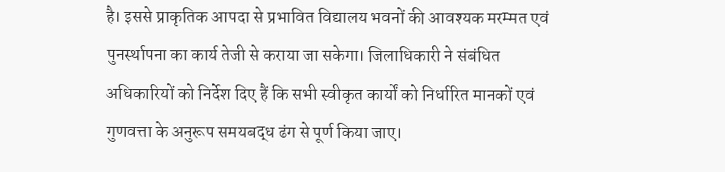है। इससे प्राकृतिक आपदा से प्रभावित विद्यालय भवनों की आवश्यक मरम्मत एवं पुनर्स्थापना का कार्य तेजी से कराया जा सकेगा। जिलाधिकारी ने संबंधित अधिकारियों को निर्देश दिए हैं कि सभी स्वीकृत कार्यों को निर्धारित मानकों एवं गुणवत्ता के अनुरूप समयबद्ध ढंग से पूर्ण किया जाए।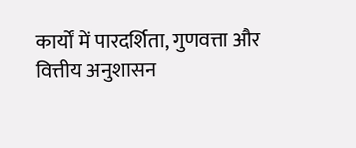कार्यों में पारदर्शिता, गुणवत्ता और वित्तीय अनुशासन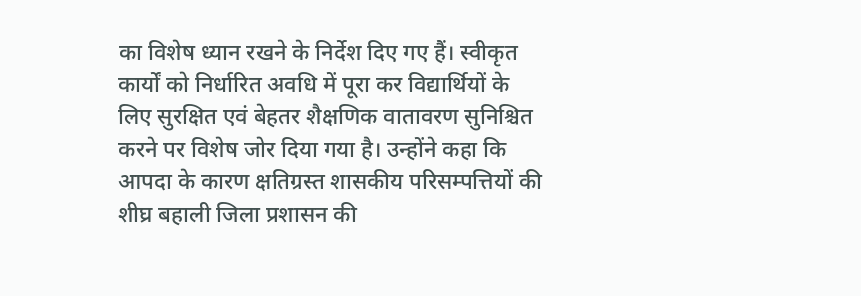का विशेष ध्यान रखने के निर्देश दिए गए हैं। स्वीकृत कार्यों को निर्धारित अवधि में पूरा कर विद्यार्थियों के लिए सुरक्षित एवं बेहतर शैक्षणिक वातावरण सुनिश्चित करने पर विशेष जोर दिया गया है। उन्होंने कहा कि आपदा के कारण क्षतिग्रस्त शासकीय परिसम्पत्तियों की शीघ्र बहाली जिला प्रशासन की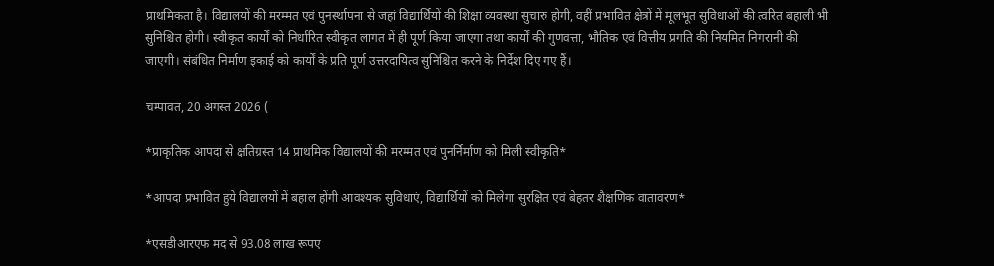प्राथमिकता है। विद्यालयों की मरम्मत एवं पुनर्स्थापना से जहां विद्यार्थियों की शिक्षा व्यवस्था सुचारु होगी, वहीं प्रभावित क्षेत्रों में मूलभूत सुविधाओं की त्वरित बहाली भी सुनिश्चित होगी। स्वीकृत कार्यों को निर्धारित स्वीकृत लागत में ही पूर्ण किया जाएगा तथा कार्यों की गुणवत्ता, भौतिक एवं वित्तीय प्रगति की नियमित निगरानी की जाएगी। संबंधित निर्माण इकाई को कार्यों के प्रति पूर्ण उत्तरदायित्व सुनिश्चित करने के निर्देश दिए गए हैं।

चम्पावत, 20 अगस्त 2026 (

*प्राकृतिक आपदा से क्षतिग्रस्त 14 प्राथमिक विद्यालयों की मरम्मत एवं पुनर्निर्माण को मिली स्वीकृति*

*आपदा प्रभावित हुये विद्यालयों में बहाल होंगी आवश्यक सुविधाएं, विद्यार्थियों को मिलेगा सुरक्षित एवं बेहतर शैक्षणिक वातावरण*

*एसडीआरएफ मद से 93.08 लाख रूपए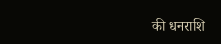की धनराशि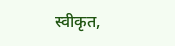स्वीकृत,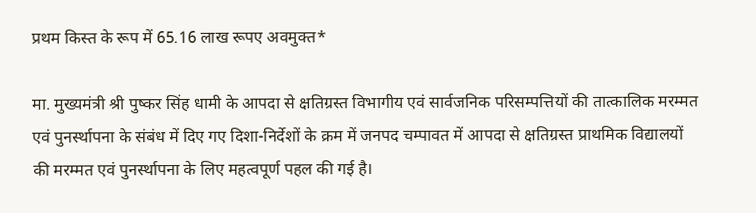प्रथम किस्त के रूप में 65.16 लाख रूपए अवमुक्त*

मा. मुख्यमंत्री श्री पुष्कर सिंह धामी के आपदा से क्षतिग्रस्त विभागीय एवं सार्वजनिक परिसम्पत्तियों की तात्कालिक मरम्मत एवं पुनर्स्थापना के संबंध में दिए गए दिशा-निर्देशों के क्रम में जनपद चम्पावत में आपदा से क्षतिग्रस्त प्राथमिक विद्यालयों की मरम्मत एवं पुनर्स्थापना के लिए महत्वपूर्ण पहल की गई है।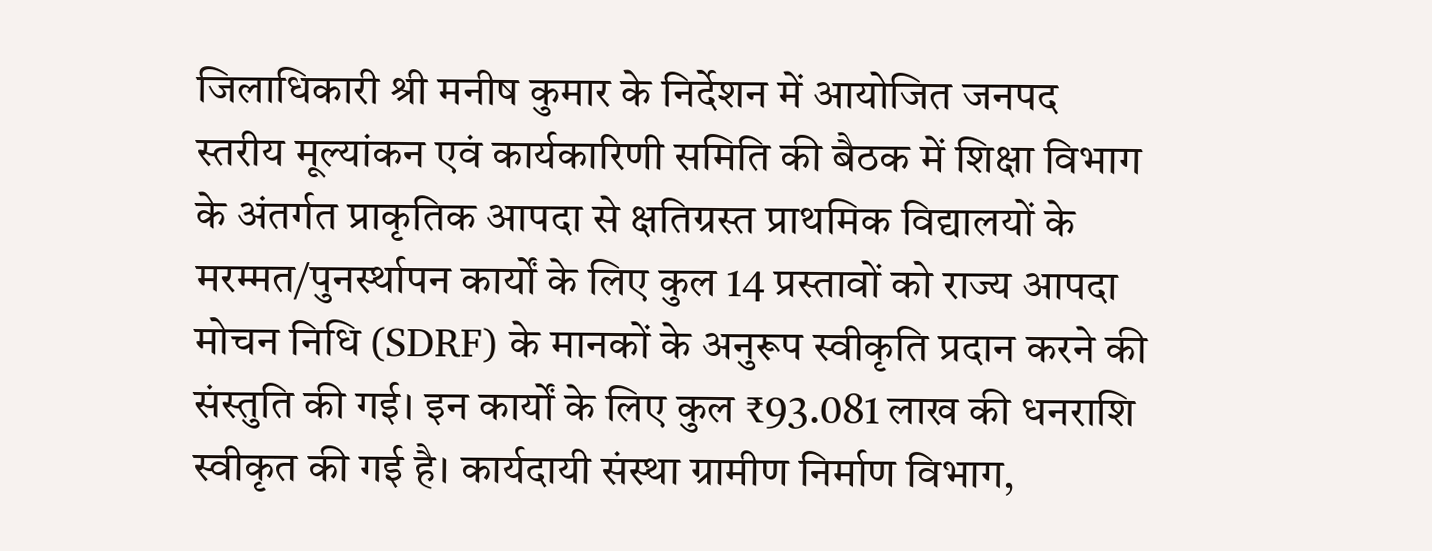जिलाधिकारी श्री मनीष कुमार के निर्देशन में आयोजित जनपद स्तरीय मूल्यांकन एवं कार्यकारिणी समिति की बैठक में शिक्षा विभाग के अंतर्गत प्राकृतिक आपदा से क्षतिग्रस्त प्राथमिक विद्यालयों के मरम्मत/पुनर्स्थापन कार्यों के लिए कुल 14 प्रस्तावों को राज्य आपदा मोचन निधि (SDRF) के मानकों के अनुरूप स्वीकृति प्रदान करने की संस्तुति की गई। इन कार्यों के लिए कुल ₹93.081 लाख की धनराशि स्वीकृत की गई है। कार्यदायी संस्था ग्रामीण निर्माण विभाग,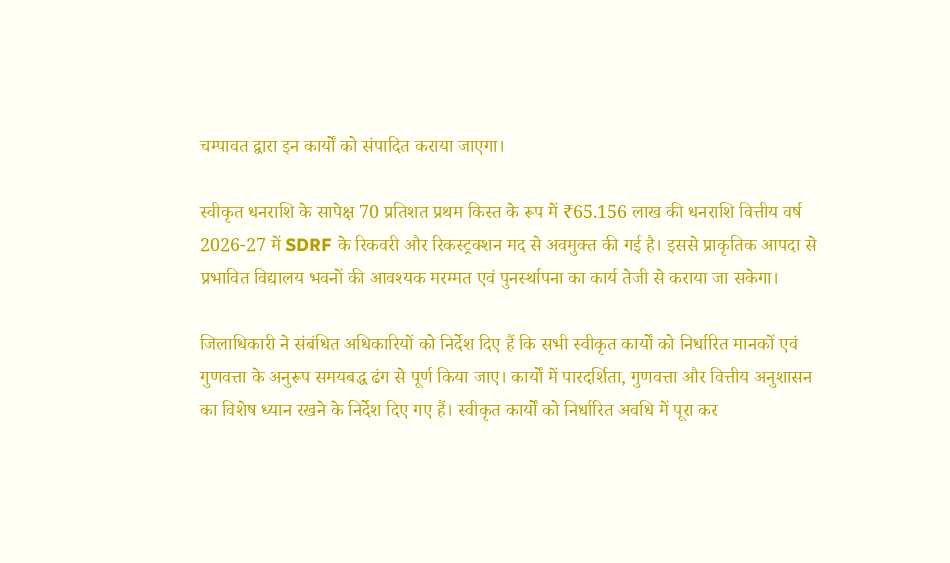चम्पावत द्वारा इन कार्यों को संपादित कराया जाएगा।

स्वीकृत धनराशि के सापेक्ष 70 प्रतिशत प्रथम किस्त के रूप में ₹65.156 लाख की धनराशि वित्तीय वर्ष 2026-27 में SDRF के रिकवरी और रिकस्ट्रक्शन मद से अवमुक्त की गई है। इससे प्राकृतिक आपदा से प्रभावित विद्यालय भवनों की आवश्यक मरम्मत एवं पुनर्स्थापना का कार्य तेजी से कराया जा सकेगा।

जिलाधिकारी ने संबंधित अधिकारियों को निर्देश दिए हैं कि सभी स्वीकृत कार्यों को निर्धारित मानकों एवं गुणवत्ता के अनुरूप समयबद्ध ढंग से पूर्ण किया जाए। कार्यों में पारदर्शिता, गुणवत्ता और वित्तीय अनुशासन का विशेष ध्यान रखने के निर्देश दिए गए हैं। स्वीकृत कार्यों को निर्धारित अवधि में पूरा कर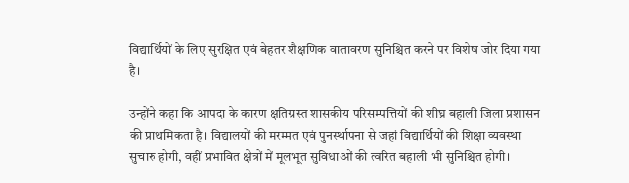विद्यार्थियों के लिए सुरक्षित एवं बेहतर शैक्षणिक वातावरण सुनिश्चित करने पर विशेष जोर दिया गया है।

उन्होंने कहा कि आपदा के कारण क्षतिग्रस्त शासकीय परिसम्पत्तियों की शीघ्र बहाली जिला प्रशासन की प्राथमिकता है। विद्यालयों की मरम्मत एवं पुनर्स्थापना से जहां विद्यार्थियों की शिक्षा व्यवस्था सुचारु होगी, वहीं प्रभावित क्षेत्रों में मूलभूत सुविधाओं की त्वरित बहाली भी सुनिश्चित होगी।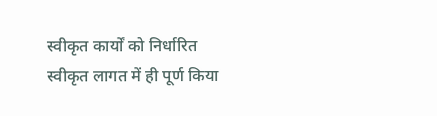स्वीकृत कार्यों को निर्धारित स्वीकृत लागत में ही पूर्ण किया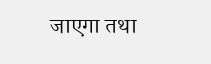जाएगा तथा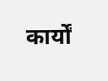कार्यों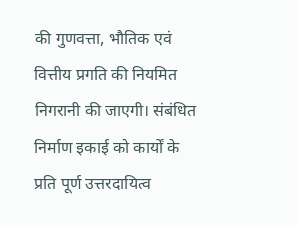की गुणवत्ता, भौतिक एवं वित्तीय प्रगति की नियमित निगरानी की जाएगी। संबंधित निर्माण इकाई को कार्यों के प्रति पूर्ण उत्तरदायित्व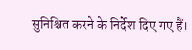सुनिश्चित करने के निर्देश दिए गए हैं।